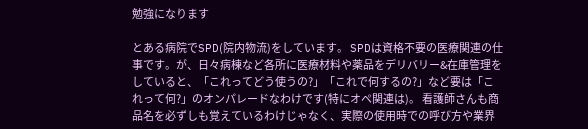勉強になります

とある病院でSPD(院内物流)をしています。 SPDは資格不要の医療関連の仕事です。が、日々病棟など各所に医療材料や薬品をデリバリー&在庫管理をしていると、「これってどう使うの?」「これで何するの?」など要は「これって何?」のオンパレードなわけです(特にオペ関連は)。 看護師さんも商品名を必ずしも覚えているわけじゃなく、実際の使用時での呼び方や業界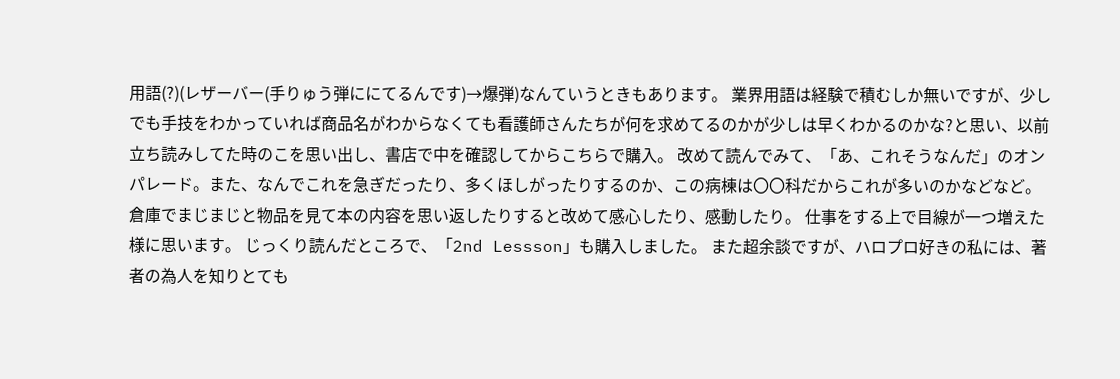用語(?)(レザーバー(手りゅう弾ににてるんです)→爆弾)なんていうときもあります。 業界用語は経験で積むしか無いですが、少しでも手技をわかっていれば商品名がわからなくても看護師さんたちが何を求めてるのかが少しは早くわかるのかな?と思い、以前立ち読みしてた時のこを思い出し、書店で中を確認してからこちらで購入。 改めて読んでみて、「あ、これそうなんだ」のオンパレード。また、なんでこれを急ぎだったり、多くほしがったりするのか、この病棟は〇〇科だからこれが多いのかなどなど。 倉庫でまじまじと物品を見て本の内容を思い返したりすると改めて感心したり、感動したり。 仕事をする上で目線が一つ増えた様に思います。 じっくり読んだところで、「2nd Lessson」も購入しました。 また超余談ですが、ハロプロ好きの私には、著者の為人を知りとても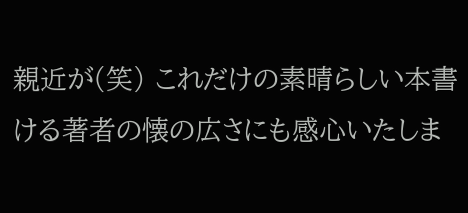親近が(笑) これだけの素晴らしい本書ける著者の懐の広さにも感心いたしま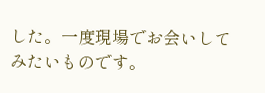した。一度現場でお会いしてみたいものです。